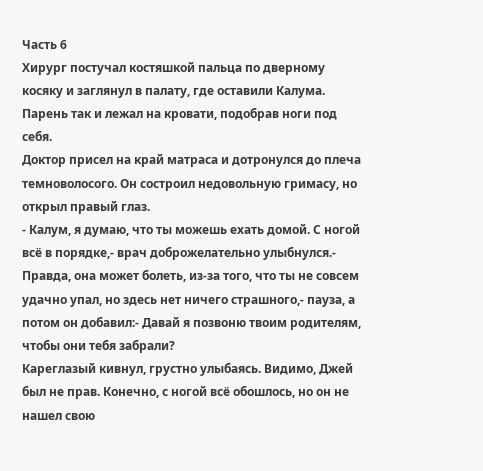Часть 6
Хирург постучал костяшкой пальца по дверному косяку и заглянул в палату, где оставили Калума. Парень так и лежал на кровати, подобрав ноги под себя.
Доктор присел на край матраса и дотронулся до плеча темноволосого. Он состроил недовольную гримасу, но открыл правый глаз.
- Калум, я думаю, что ты можешь ехать домой. С ногой всё в порядке,- врач доброжелательно улыбнулся.- Правда, она может болеть, из-за того, что ты не совсем удачно упал, но здесь нет ничего страшного,- пауза, а потом он добавил:- Давай я позвоню твоим родителям, чтобы они тебя забрали?
Кареглазый кивнул, грустно улыбаясь. Видимо, Джей был не прав. Конечно, с ногой всё обошлось, но он не нашел свою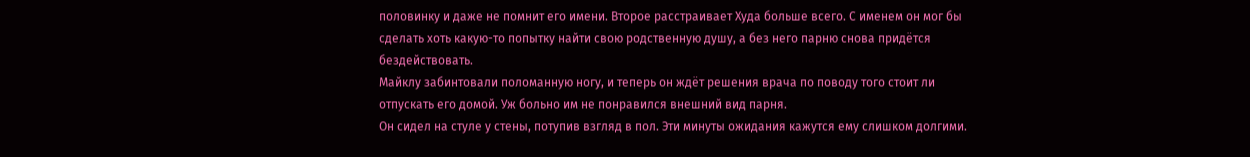половинку и даже не помнит его имени. Второе расстраивает Худа больше всего. С именем он мог бы сделать хоть какую-то попытку найти свою родственную душу, а без него парню снова придётся бездействовать.
Майклу забинтовали поломанную ногу, и теперь он ждёт решения врача по поводу того стоит ли отпускать его домой. Уж больно им не понравился внешний вид парня.
Он сидел на стуле у стены, потупив взгляд в пол. Эти минуты ожидания кажутся ему слишком долгими.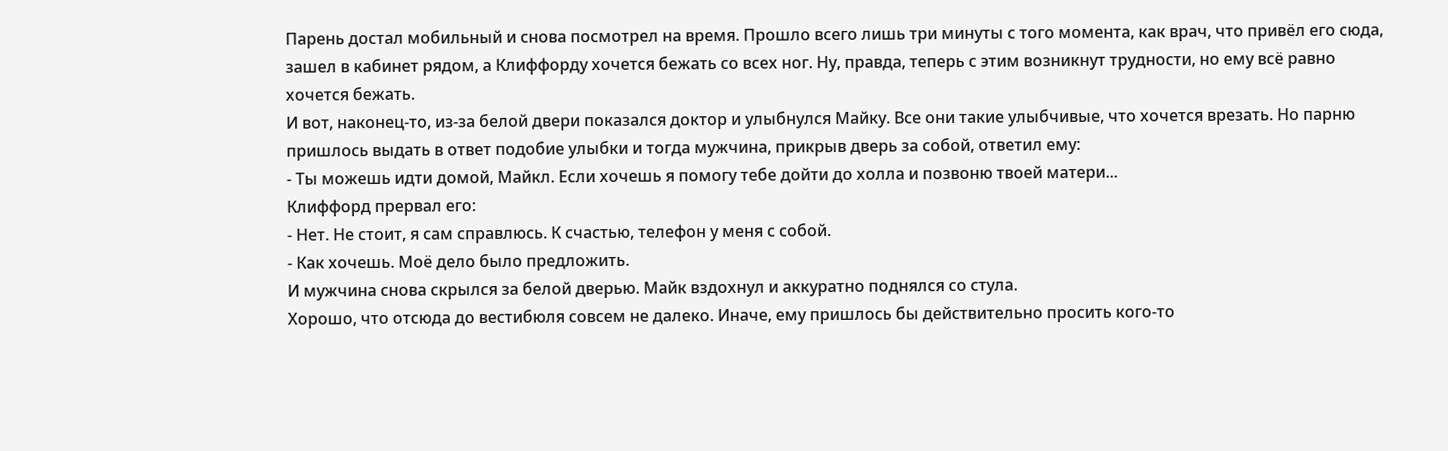Парень достал мобильный и снова посмотрел на время. Прошло всего лишь три минуты с того момента, как врач, что привёл его сюда, зашел в кабинет рядом, а Клиффорду хочется бежать со всех ног. Ну, правда, теперь с этим возникнут трудности, но ему всё равно хочется бежать.
И вот, наконец-то, из-за белой двери показался доктор и улыбнулся Майку. Все они такие улыбчивые, что хочется врезать. Но парню пришлось выдать в ответ подобие улыбки и тогда мужчина, прикрыв дверь за собой, ответил ему:
- Ты можешь идти домой, Майкл. Если хочешь я помогу тебе дойти до холла и позвоню твоей матери...
Клиффорд прервал его:
- Нет. Не стоит, я сам справлюсь. К счастью, телефон у меня с собой.
- Как хочешь. Моё дело было предложить.
И мужчина снова скрылся за белой дверью. Майк вздохнул и аккуратно поднялся со стула.
Хорошо, что отсюда до вестибюля совсем не далеко. Иначе, ему пришлось бы действительно просить кого-то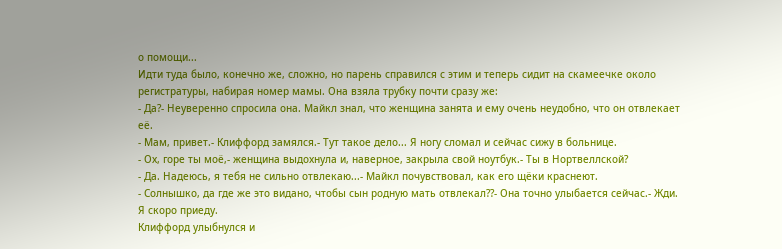о помощи...
Идти туда было, конечно же, сложно, но парень справился с этим и теперь сидит на скамеечке около регистратуры, набирая номер мамы. Она взяла трубку почти сразу же:
- Да?- Неуверенно спросила она. Майкл знал, что женщина занята и ему очень неудобно, что он отвлекает её.
- Мам, привет.- Клиффорд замялся.- Тут такое дело... Я ногу сломал и сейчас сижу в больнице.
- Ох, горе ты моё,- женщина выдохнула и, наверное, закрыла свой ноутбук.- Ты в Нортвеллской?
- Да. Надеюсь, я тебя не сильно отвлекаю...- Майкл почувствовал, как его щёки краснеют.
- Солнышко, да где же это видано, чтобы сын родную мать отвлекал??- Она точно улыбается сейчас.- Жди. Я скоро приеду.
Клиффорд улыбнулся и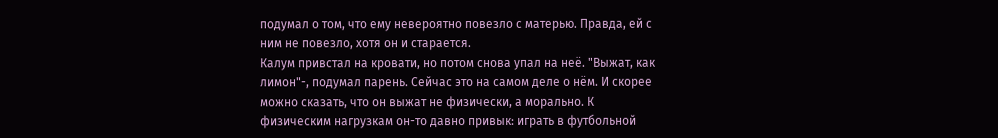подумал о том, что ему невероятно повезло с матерью. Правда, ей с ним не повезло, хотя он и старается.
Калум привстал на кровати, но потом снова упал на неё. "Выжат, как лимон"-, подумал парень. Сейчас это на самом деле о нём. И скорее можно сказать, что он выжат не физически, а морально. К физическим нагрузкам он-то давно привык: играть в футбольной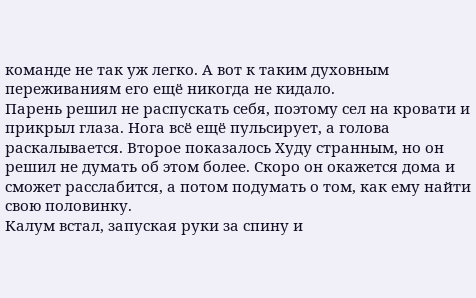команде не так уж легко. А вот к таким духовным переживаниям его ещё никогда не кидало.
Парень решил не распускать себя, поэтому сел на кровати и прикрыл глаза. Нога всё ещё пульсирует, а голова раскалывается. Второе показалось Худу странным, но он решил не думать об этом более. Скоро он окажется дома и сможет расслабится, а потом подумать о том, как ему найти свою половинку.
Калум встал, запуская руки за спину и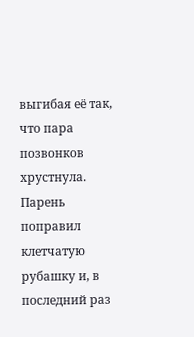выгибая её так, что пара позвонков хрустнула. Парень поправил клетчатую рубашку и, в последний раз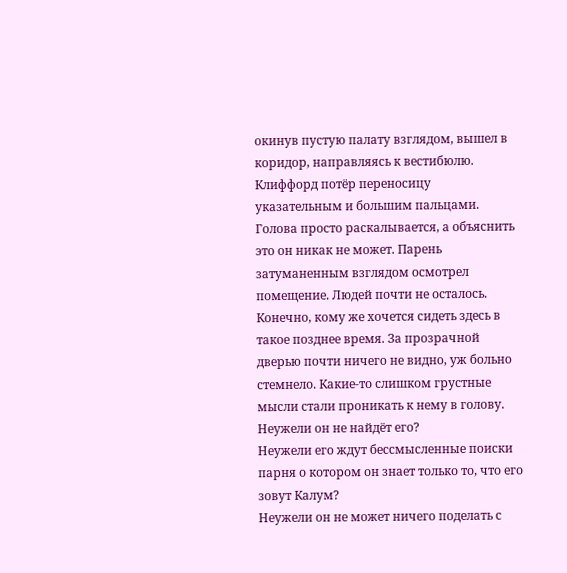окинув пустую палату взглядом, вышел в коридор, направляясь к вестибюлю.
Клиффорд потёр переносицу указательным и большим пальцами. Голова просто раскалывается, а объяснить это он никак не может. Парень затуманенным взглядом осмотрел помещение. Людей почти не осталось. Конечно, кому же хочется сидеть здесь в такое позднее время. За прозрачной дверью почти ничего не видно, уж больно стемнело. Какие-то слишком грустные мысли стали проникать к нему в голову.
Неужели он не найдёт его?
Неужели его ждут бессмысленные поиски парня о котором он знает только то, что его зовут Калум?
Неужели он не может ничего поделать с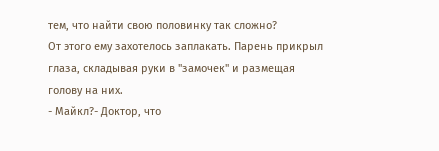тем, что найти свою половинку так сложно?
От этого ему захотелось заплакать. Парень прикрыл глаза, складывая руки в "замочек" и размещая голову на них.
- Майкл?- Доктор, что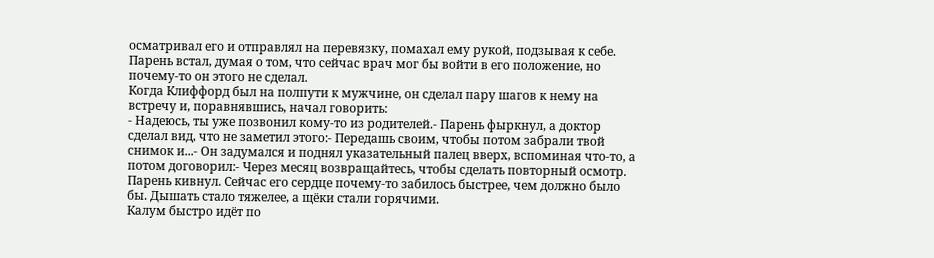осматривал его и отправлял на перевязку, помахал ему рукой, подзывая к себе. Парень встал, думая о том, что сейчас врач мог бы войти в его положение, но почему-то он этого не сделал.
Когда Клиффорд был на полпути к мужчине, он сделал пару шагов к нему на встречу и, поравнявшись, начал говорить:
- Надеюсь, ты уже позвонил кому-то из родителей.- Парень фыркнул, а доктор сделал вид, что не заметил этого:- Передашь своим, чтобы потом забрали твой снимок и...- Он задумался и поднял указательный палец вверх, вспоминая что-то, а потом договорил:- Через месяц возвращайтесь, чтобы сделать повторный осмотр.
Парень кивнул. Сейчас его сердце почему-то забилось быстрее, чем должно было бы. Дышать стало тяжелее, а щёки стали горячими.
Калум быстро идёт по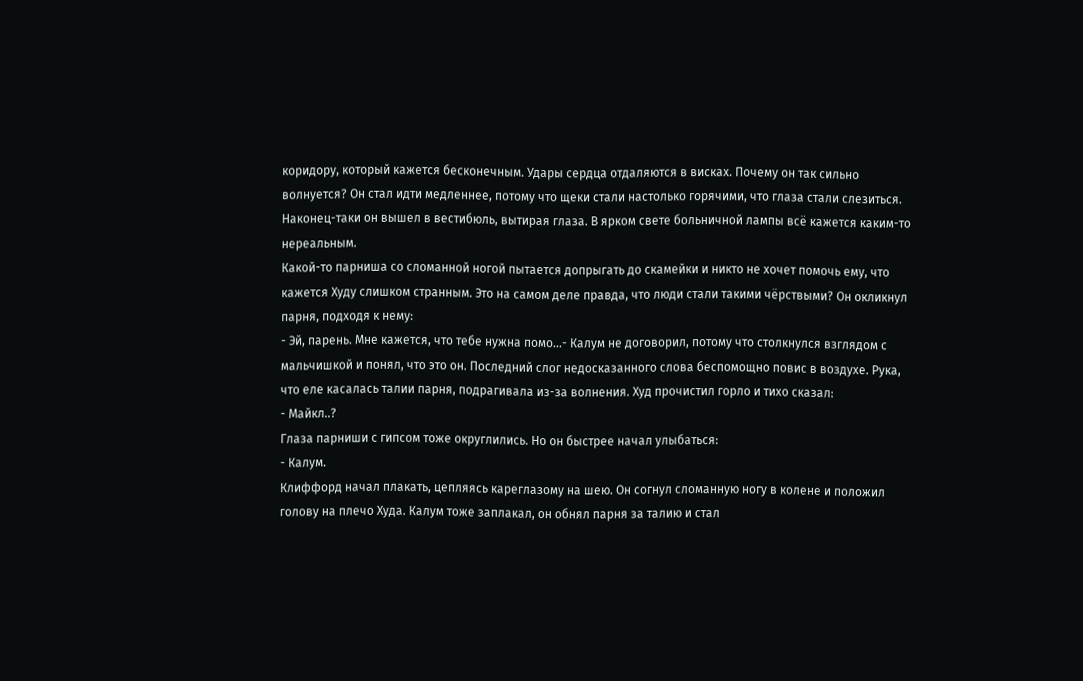коридору, который кажется бесконечным. Удары сердца отдаляются в висках. Почему он так сильно волнуется? Он стал идти медленнее, потому что щеки стали настолько горячими, что глаза стали слезиться.
Наконец-таки он вышел в вестибюль, вытирая глаза. В ярком свете больничной лампы всё кажется каким-то нереальным.
Какой-то парниша со сломанной ногой пытается допрыгать до скамейки и никто не хочет помочь ему, что кажется Худу слишком странным. Это на самом деле правда, что люди стали такими чёрствыми? Он окликнул парня, подходя к нему:
- Эй, парень. Мне кажется, что тебе нужна помо...- Калум не договорил, потому что столкнулся взглядом с мальчишкой и понял, что это он. Последний слог недосказанного слова беспомощно повис в воздухе. Рука, что еле касалась талии парня, подрагивала из-за волнения. Худ прочистил горло и тихо сказал:
- Майкл..?
Глаза парниши с гипсом тоже округлились. Но он быстрее начал улыбаться:
- Калум.
Клиффорд начал плакать, цепляясь кареглазому на шею. Он согнул сломанную ногу в колене и положил голову на плечо Худа. Калум тоже заплакал, он обнял парня за талию и стал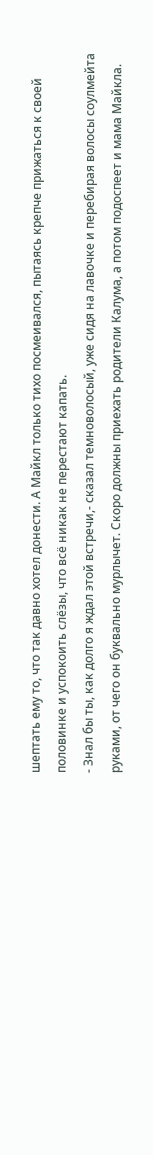шептать ему то, что так давно хотел донести. А Майкл только тихо посмеивался, пытаясь крепче прижаться к своей половинке и успокоить слёзы, что всё никак не перестают капать.
- Знал бы ты, как долго я ждал этой встречи,- сказал темноволосый, уже сидя на лавочке и перебирая волосы соулмейта руками, от чего он буквально мурлычет. Скоро должны приехать родители Калума, а потом подоспеет и мама Майкла.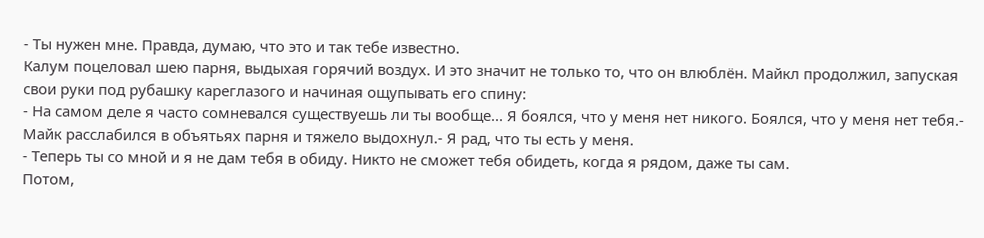- Ты нужен мне. Правда, думаю, что это и так тебе известно.
Калум поцеловал шею парня, выдыхая горячий воздух. И это значит не только то, что он влюблён. Майкл продолжил, запуская свои руки под рубашку кареглазого и начиная ощупывать его спину:
- На самом деле я часто сомневался существуешь ли ты вообще... Я боялся, что у меня нет никого. Боялся, что у меня нет тебя.- Майк расслабился в объятьях парня и тяжело выдохнул.- Я рад, что ты есть у меня.
- Теперь ты со мной и я не дам тебя в обиду. Никто не сможет тебя обидеть, когда я рядом, даже ты сам.
Потом,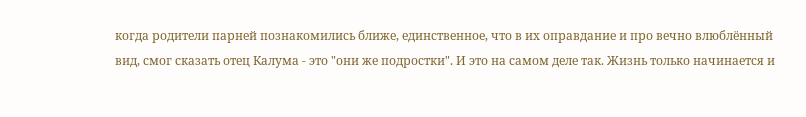когда родители парней познакомились ближе, единственное, что в их оправдание и про вечно влюблённый вид, смог сказать отец Калума - это "они же подростки". И это на самом деле так. Жизнь только начинается и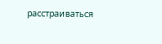расстраиваться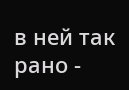в ней так рано -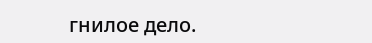гнилое дело.